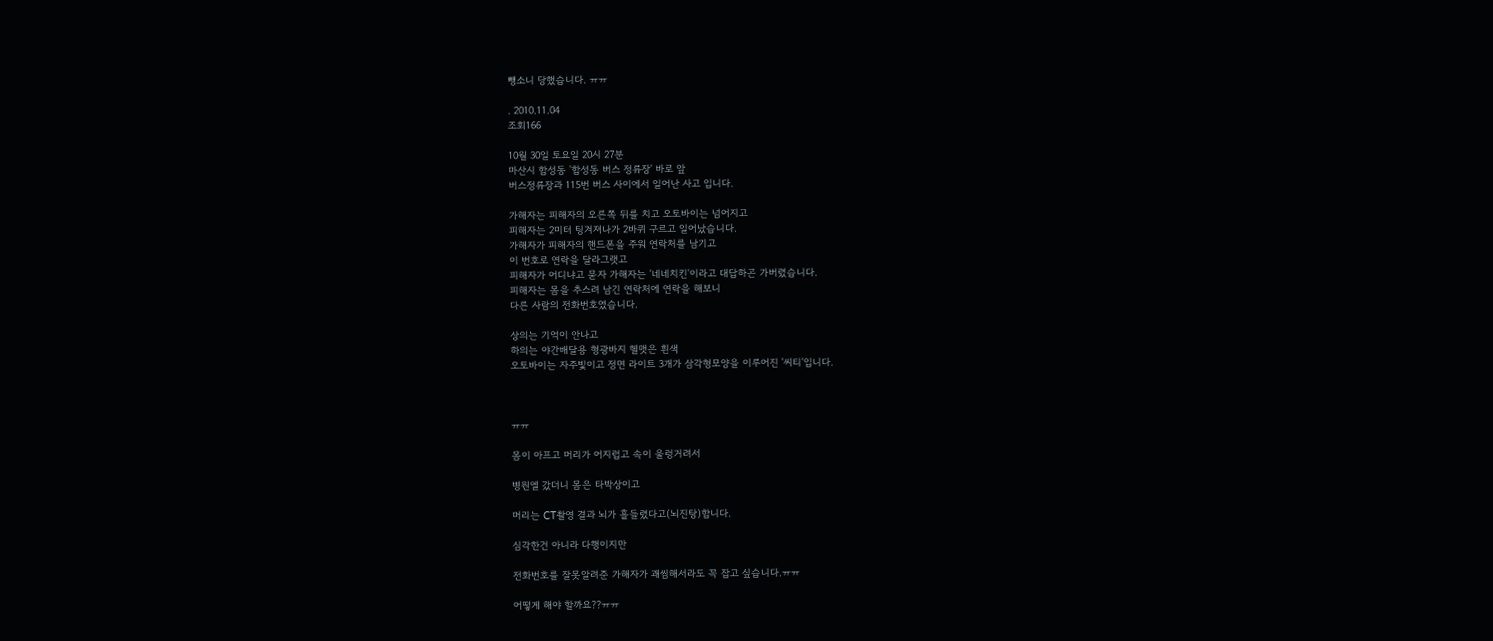뺑소니 당했습니다. ㅠㅠ

. 2010.11.04
조회166

10월 30일 토요일 20시 27분
마산시 합성동 '합성동 버스 정류장' 바로 앞
버스정류장과 115번 버스 사이에서 일어난 사고 입니다.

가해자는 피해자의 오른쪽 뒤를 치고 오토바이는 넘어지고
피해자는 2미터 팅겨져나가 2바퀴 구르고 일어났습니다.
가해자가 피해자의 핸드폰을 주워 연락처를 남기고
이 번호로 연락을 달라그랫고
피해자가 어디냐고 묻자 가해자는 '네네치킨'이라고 대답하곤 가버렸습니다.
피해자는 몸을 추스려 남긴 연락처에 연락을 해보니
다른 사람의 전화번호였습니다.

상의는 기억이 안나고
하의는 야간배달용 형광바지 헬맷은 흰색
오토바이는 자주빛이고 정면 라이트 3개가 삼각형모양을 이루어진 '씨티'입니다.



ㅠㅠ

몸이 아프고 머리가 어지럽고 속이 울렁거려서

병원엘 갔더니 몸은 타박상이고

머리는 CT촬영 결과 뇌가 흘들렸다고(뇌진탕)합니다.

심각한건 아니라 다행이지만

전화번호를 잘못알려준 가해자가 괘씸해서라도 꼭 잡고 싶습니다.ㅠㅠ

어떻게 해야 할까요??ㅠㅠ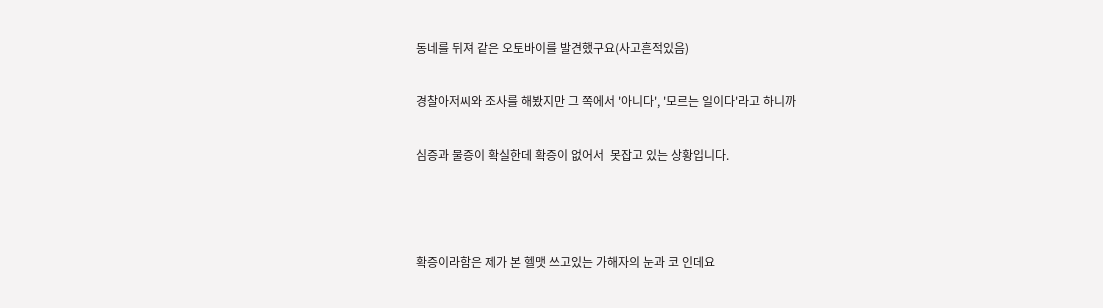동네를 뒤져 같은 오토바이를 발견했구요(사고흔적있음)

경찰아저씨와 조사를 해봤지만 그 쪽에서 '아니다', '모르는 일이다'라고 하니까

심증과 물증이 확실한데 확증이 없어서  못잡고 있는 상황입니다.



확증이라함은 제가 본 헬맷 쓰고있는 가해자의 눈과 코 인데요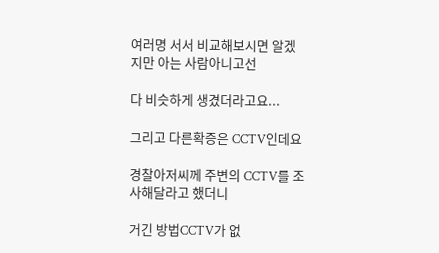여러명 서서 비교해보시면 알겠지만 아는 사람아니고선

다 비슷하게 생겼더라고요...

그리고 다른확증은 CCTV인데요

경찰아저씨께 주변의 CCTV를 조사해달라고 했더니

거긴 방법CCTV가 없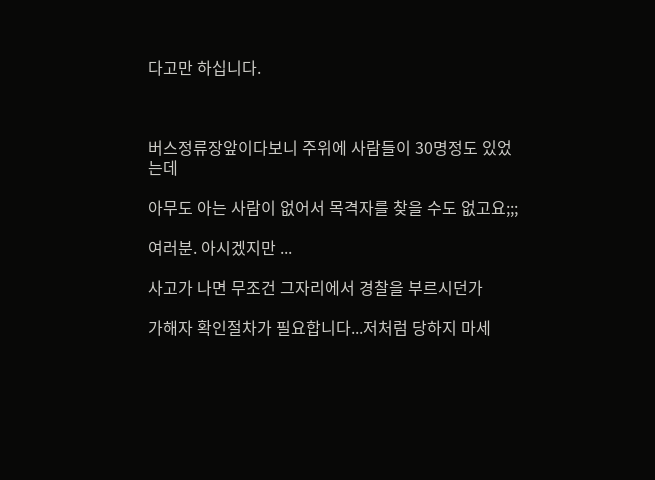다고만 하십니다.



버스정류장앞이다보니 주위에 사람들이 30명정도 있었는데

아무도 아는 사람이 없어서 목격자를 찾을 수도 없고요;;;

여러분. 아시겠지만 ...

사고가 나면 무조건 그자리에서 경찰을 부르시던가

가해자 확인절차가 필요합니다...저처럼 당하지 마세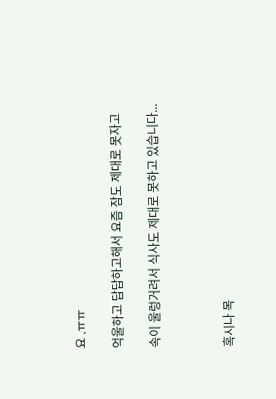요 .ㅠㅠ

억울하고 답답하고해서 요즘 잠도 제대로 못자고

속이 울렁거려서 식사도 제대로 못하고 있습니다...



혹시나 목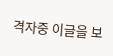격자중 이글을 보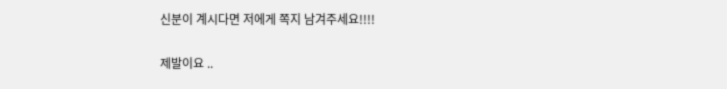신분이 계시다면 저에게 쪽지 남겨주세요!!!!

제발이요 ..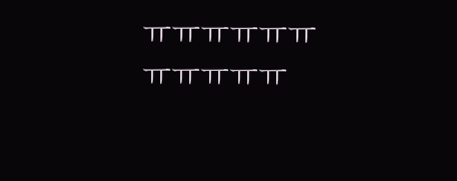ㅠㅠㅠㅠㅠㅠㅠㅠㅠㅠㅠ